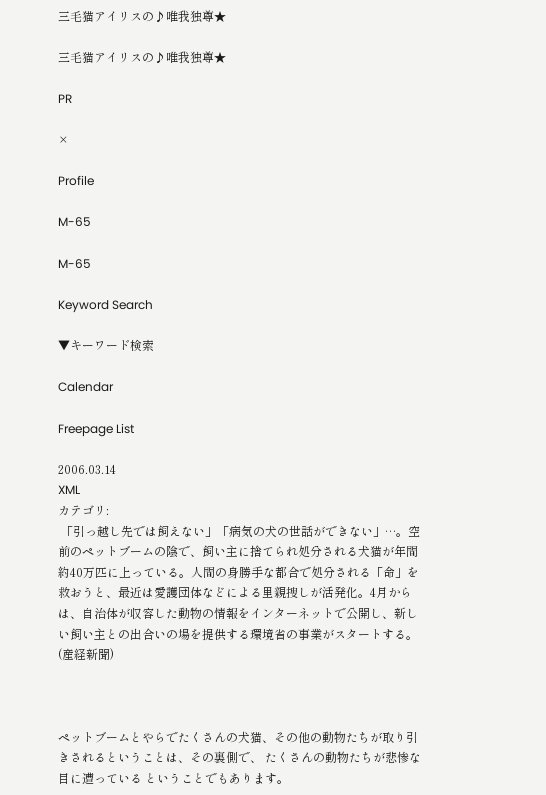三毛猫アイリスの♪唯我独尊★

三毛猫アイリスの♪唯我独尊★

PR

×

Profile

M-65

M-65

Keyword Search

▼キーワード検索

Calendar

Freepage List

2006.03.14
XML
カテゴリ:
 「引っ越し先では飼えない」「病気の犬の世話ができない」…。空前のペットブームの陰で、飼い主に捨てられ処分される犬猫が年間約40万匹に上っている。人間の身勝手な都合で処分される「命」を救おうと、最近は愛護団体などによる里親捜しが活発化。4月からは、自治体が収容した動物の情報をインターネットで公開し、新しい飼い主との出合いの場を提供する環境省の事業がスタートする。(産経新聞)



ペットブームとやらでたくさんの犬猫、その他の動物たちが取り引きされるということは、その裏側で、 たくさんの動物たちが悲惨な目に遭っている ということでもあります。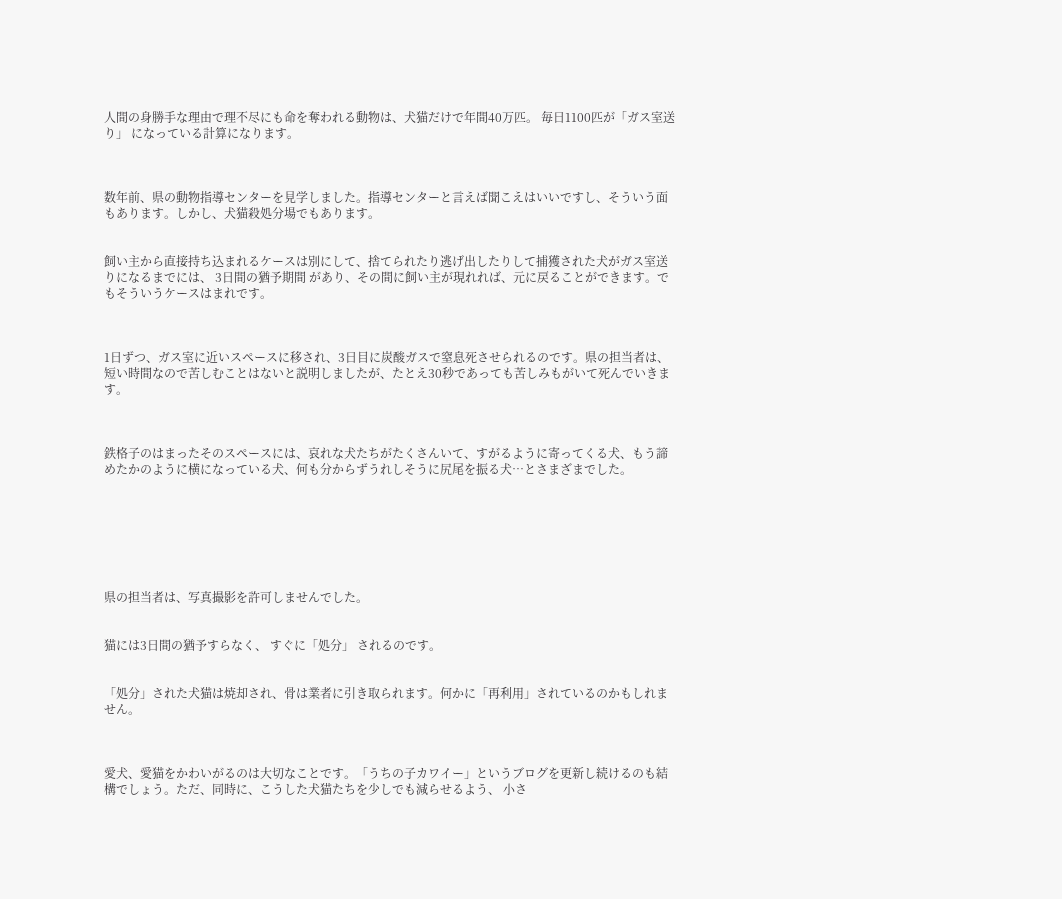人間の身勝手な理由で理不尽にも命を奪われる動物は、犬猫だけで年間40万匹。 毎日1100匹が「ガス室送り」 になっている計算になります。



数年前、県の動物指導センターを見学しました。指導センターと言えば聞こえはいいですし、そういう面もあります。しかし、犬猫殺処分場でもあります。


飼い主から直接持ち込まれるケースは別にして、捨てられたり逃げ出したりして捕獲された犬がガス室送りになるまでには、 3日間の猶予期間 があり、その間に飼い主が現れれば、元に戻ることができます。でもそういうケースはまれです。



1日ずつ、ガス室に近いスペースに移され、3日目に炭酸ガスで窒息死させられるのです。県の担当者は、短い時間なので苦しむことはないと説明しましたが、たとえ30秒であっても苦しみもがいて死んでいきます。



鉄格子のはまったそのスペースには、哀れな犬たちがたくさんいて、すがるように寄ってくる犬、もう諦めたかのように横になっている犬、何も分からずうれしそうに尻尾を振る犬…とさまざまでした。







県の担当者は、写真撮影を許可しませんでした。


猫には3日間の猶予すらなく、 すぐに「処分」 されるのです。


「処分」された犬猫は焼却され、骨は業者に引き取られます。何かに「再利用」されているのかもしれません。



愛犬、愛猫をかわいがるのは大切なことです。「うちの子カワイー」というブログを更新し続けるのも結構でしょう。ただ、同時に、こうした犬猫たちを少しでも減らせるよう、 小さ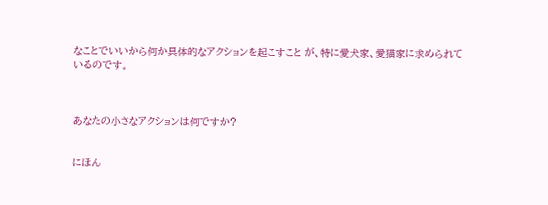なことでいいから何か具体的なアクションを起こすこと が、特に愛犬家、愛猫家に求められているのです。



あなたの小さなアクションは何ですか?


にほん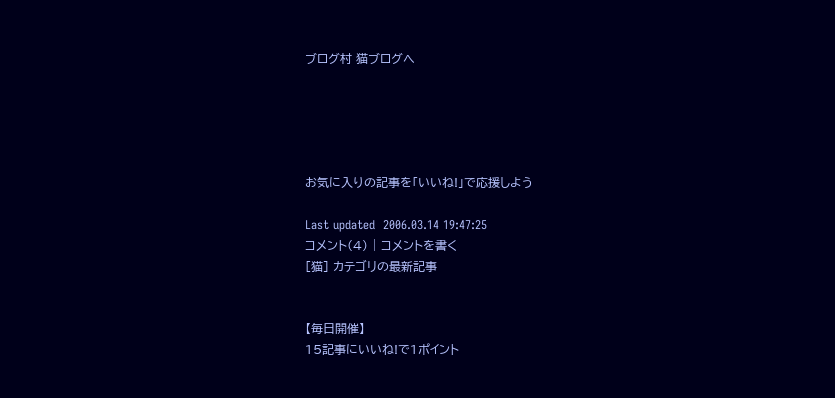ブログ村 猫ブログへ





お気に入りの記事を「いいね!」で応援しよう

Last updated  2006.03.14 19:47:25
コメント(4) | コメントを書く
[猫] カテゴリの最新記事


【毎日開催】
15記事にいいね!で1ポイント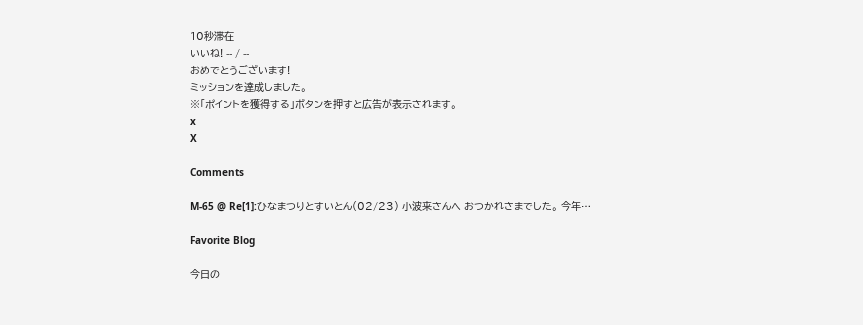10秒滞在
いいね! -- / --
おめでとうございます!
ミッションを達成しました。
※「ポイントを獲得する」ボタンを押すと広告が表示されます。
x
X

Comments

M-65 @ Re[1]:ひなまつりとすいとん(02/23) 小波来さんへ おつかれさまでした。 今年…

Favorite Blog

今日の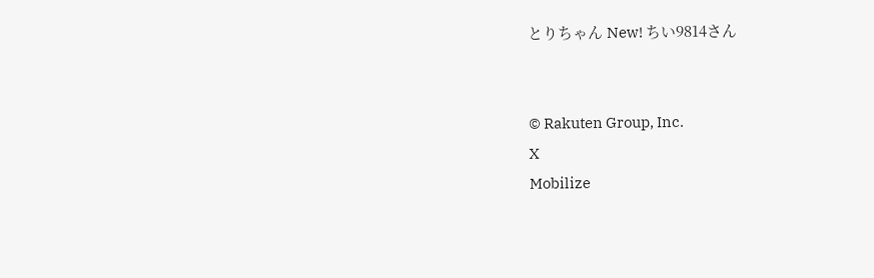とりちゃん New! ちい9814さん


© Rakuten Group, Inc.
X
Mobilize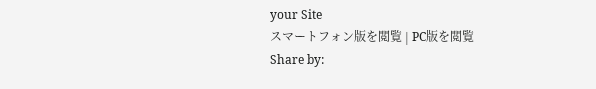your Site
スマートフォン版を閲覧 | PC版を閲覧
Share by: